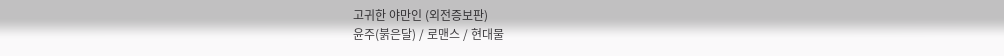고귀한 야만인 (외전증보판)
윤주(붉은달) / 로맨스 / 현대물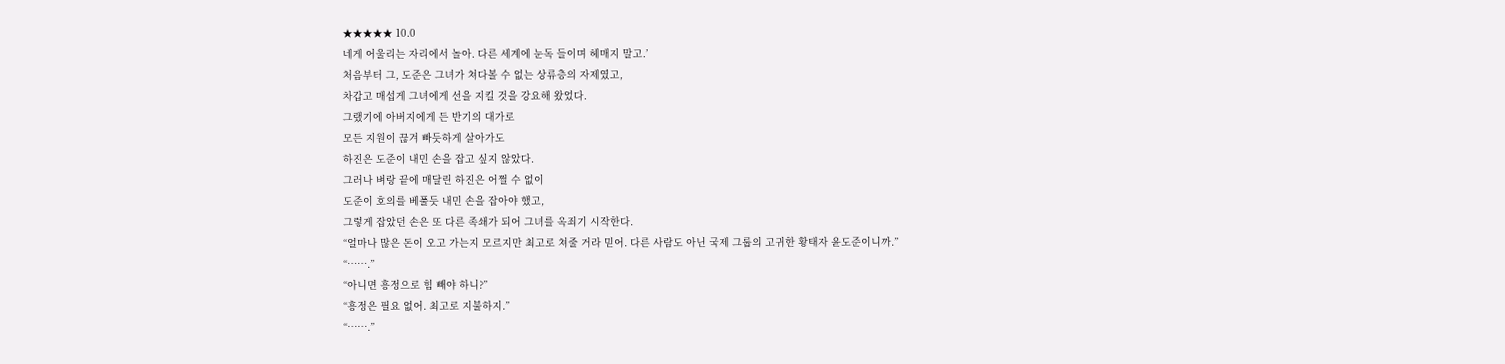★★★★★ 10.0
네게 어울리는 자리에서 놀아. 다른 세계에 눈독 들이며 헤매지 말고.’
처음부터 그, 도준은 그녀가 쳐다볼 수 없는 상류층의 자제였고,
차갑고 매섭게 그녀에게 선을 지킬 것을 강요해 왔었다.
그랬기에 아버지에게 든 반기의 대가로
모든 지원이 끊겨 빠듯하게 살아가도
하진은 도준이 내민 손을 잡고 싶지 않았다.
그러나 벼랑 끝에 매달린 하진은 어쩔 수 없이
도준이 호의를 베풀듯 내민 손을 잡아야 했고,
그렇게 잡았던 손은 또 다른 족쇄가 되어 그녀를 옥죄기 시작한다.
“얼마나 많은 돈이 오고 가는지 모르지만 최고로 쳐줄 거라 믿어. 다른 사람도 아닌 국제 그룹의 고귀한 황태자 윤도준이니까.”
“…….”
“아니면 흥정으로 힘 빼야 하니?”
“흥정은 필요 없어. 최고로 지불하지.”
“…….”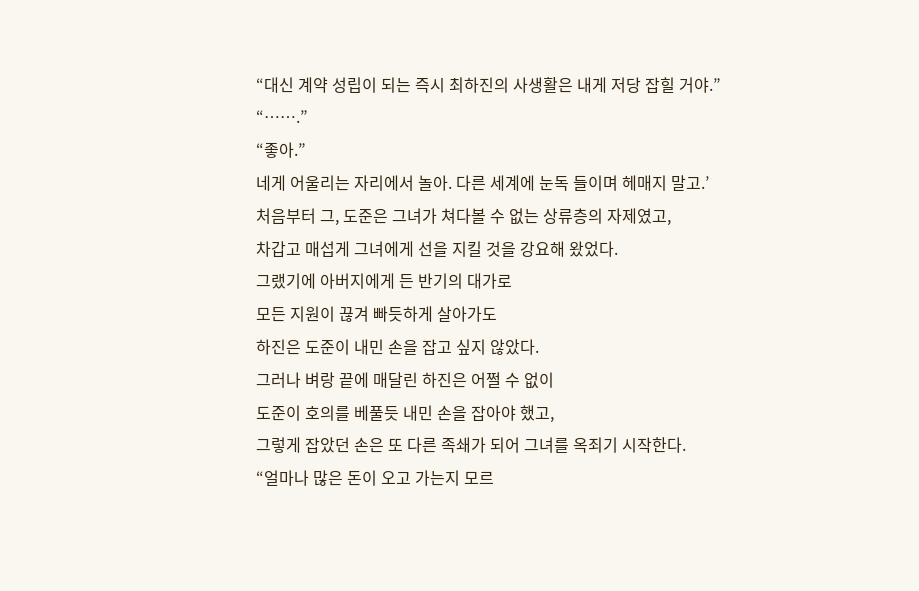“대신 계약 성립이 되는 즉시 최하진의 사생활은 내게 저당 잡힐 거야.”
“…….”
“좋아.”
네게 어울리는 자리에서 놀아. 다른 세계에 눈독 들이며 헤매지 말고.’
처음부터 그, 도준은 그녀가 쳐다볼 수 없는 상류층의 자제였고,
차갑고 매섭게 그녀에게 선을 지킬 것을 강요해 왔었다.
그랬기에 아버지에게 든 반기의 대가로
모든 지원이 끊겨 빠듯하게 살아가도
하진은 도준이 내민 손을 잡고 싶지 않았다.
그러나 벼랑 끝에 매달린 하진은 어쩔 수 없이
도준이 호의를 베풀듯 내민 손을 잡아야 했고,
그렇게 잡았던 손은 또 다른 족쇄가 되어 그녀를 옥죄기 시작한다.
“얼마나 많은 돈이 오고 가는지 모르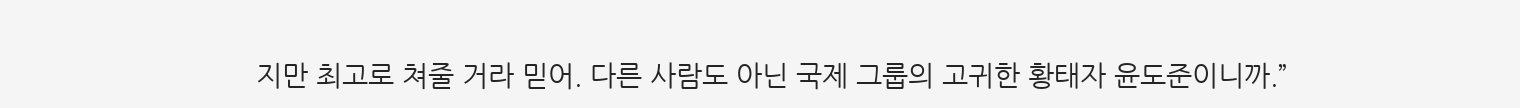지만 최고로 쳐줄 거라 믿어. 다른 사람도 아닌 국제 그룹의 고귀한 황태자 윤도준이니까.”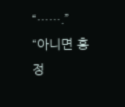“…….”
“아니면 흥정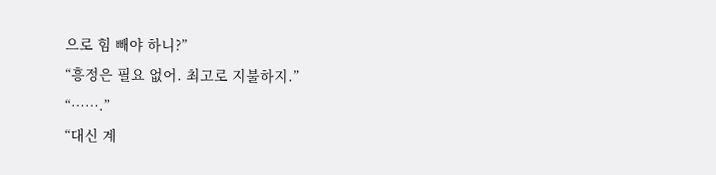으로 힘 빼야 하니?”
“흥정은 필요 없어. 최고로 지불하지.”
“…….”
“대신 계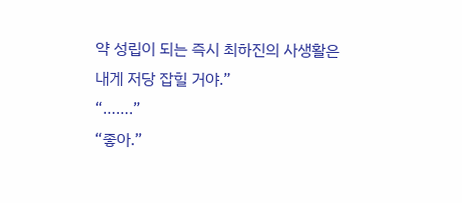약 성립이 되는 즉시 최하진의 사생활은 내게 저당 잡힐 거야.”
“…….”
“좋아.”